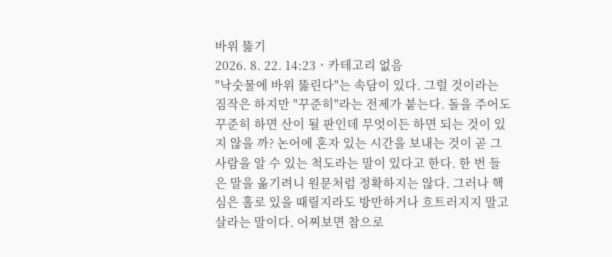바위 뚫기
2026. 8. 22. 14:23ㆍ카테고리 없음
"낙숫물에 바위 뚫린다"는 속담이 있다. 그럴 것이라는 짐작은 하지만 "꾸준히"라는 전제가 붙는다. 돌을 주어도 꾸준히 하면 산이 될 판인데 무엇이든 하면 되는 것이 있지 않을 까? 논어에 혼자 있는 시간을 보내는 것이 곧 그 사람을 알 수 있는 척도라는 말이 있다고 한다. 한 번 들은 말을 옮기려니 원문처럼 정확하지는 않다. 그러나 핵심은 홀로 있을 때릴지라도 방만하거나 흐트러지지 말고 살라는 말이다. 어찌보면 참으로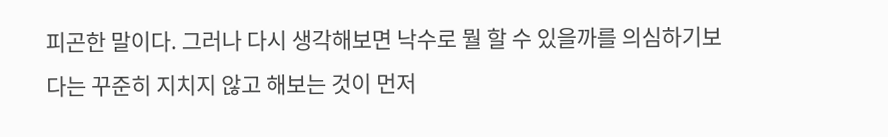피곤한 말이다. 그러나 다시 생각해보면 낙수로 뭘 할 수 있을까를 의심하기보다는 꾸준히 지치지 않고 해보는 것이 먼저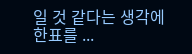일 것 같다는 생각에 한표를 ...